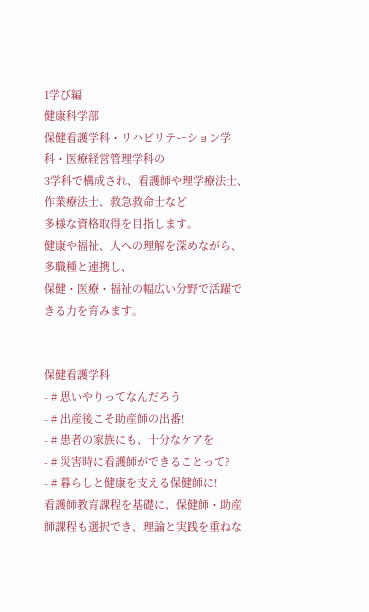1学び編
健康科学部
保健看護学科・リハビリテーション学科・医療経営管理学科の
3学科で構成され、看護師や理学療法士、作業療法士、救急救命士など
多様な資格取得を目指します。
健康や福祉、人への理解を深めながら、多職種と連携し、
保健・医療・福祉の幅広い分野で活躍できる力を育みます。


保健看護学科
- # 思いやりってなんだろう
- # 出産後こそ助産師の出番!
- # 患者の家族にも、十分なケアを
- # 災害時に看護師ができることって?
- # 暮らしと健康を支える保健師に!
看護師教育課程を基礎に、保健師・助産師課程も選択でき、理論と実践を重ねな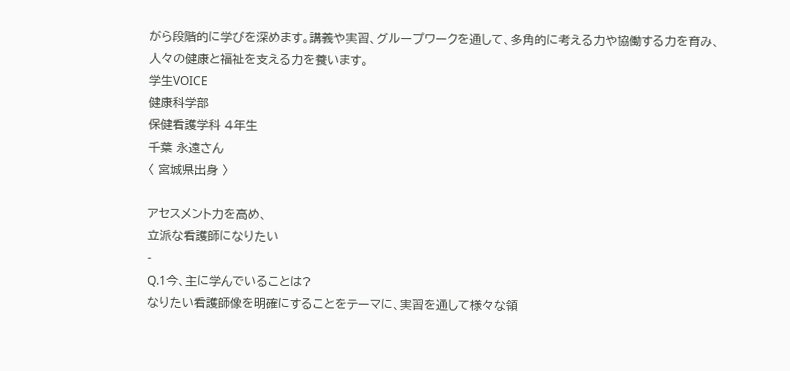がら段階的に学びを深めます。講義や実習、グループワークを通して、多角的に考える力や協働する力を育み、人々の健康と福祉を支える力を養います。
学生VOICE
健康科学部
保健看護学科 4年生
千葉 永遠さん
〈 宮城県出身 〉

アセスメント力を高め、
立派な看護師になりたい
-
Q.1今、主に学んでいることは?
なりたい看護師像を明確にすることをテーマに、実習を通して様々な領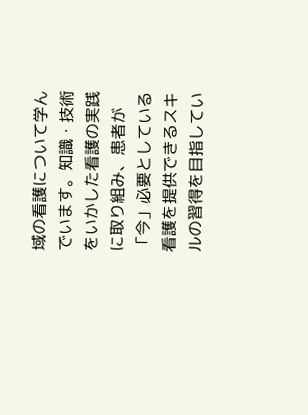域の看護について学んでいます。知識・技術をいかした看護の実践に取り組み、患者が「今」必要としている看護を提供できるスキルの習得を目指してい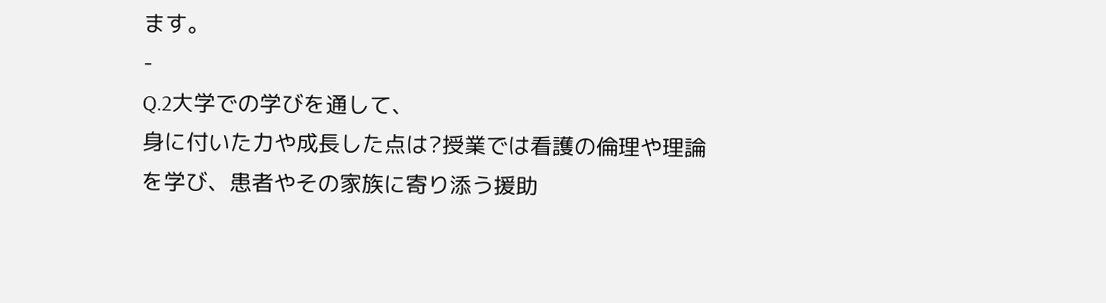ます。
-
Q.2大学での学びを通して、
身に付いた力や成長した点は?授業では看護の倫理や理論を学び、患者やその家族に寄り添う援助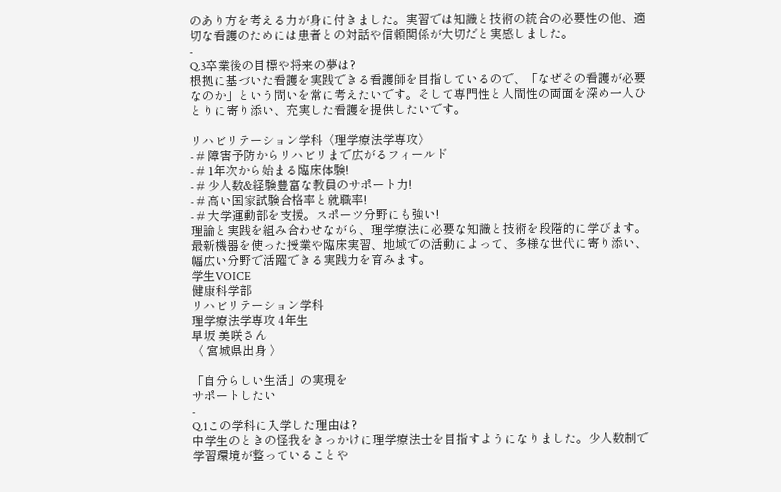のあり方を考える力が身に付きました。実習では知識と技術の統合の必要性の他、適切な看護のためには患者との対話や信頼関係が大切だと実感しました。
-
Q.3卒業後の目標や将来の夢は?
根拠に基づいた看護を実践できる看護師を目指しているので、「なぜその看護が必要なのか」という問いを常に考えたいです。そして専門性と人間性の両面を深め一人ひとりに寄り添い、充実した看護を提供したいです。

リハビリテーション学科〈理学療法学専攻〉
- # 障害予防からリハビリまで広がるフィールド
- # 1年次から始まる臨床体験!
- # 少人数&経験豊富な教員のサポート力!
- # 高い国家試験合格率と就職率!
- # 大学運動部を支援。スポーツ分野にも強い!
理論と実践を組み合わせながら、理学療法に必要な知識と技術を段階的に学びます。最新機器を使った授業や臨床実習、地域での活動によって、多様な世代に寄り添い、幅広い分野で活躍できる実践力を育みます。
学生VOICE
健康科学部
リハビリテーション学科
理学療法学専攻 4年生
早坂 美咲さん
〈 宮城県出身 〉

「自分らしい生活」の実現を
サポートしたい
-
Q.1この学科に入学した理由は?
中学生のときの怪我をきっかけに理学療法士を目指すようになりました。少人数制で学習環境が整っていることや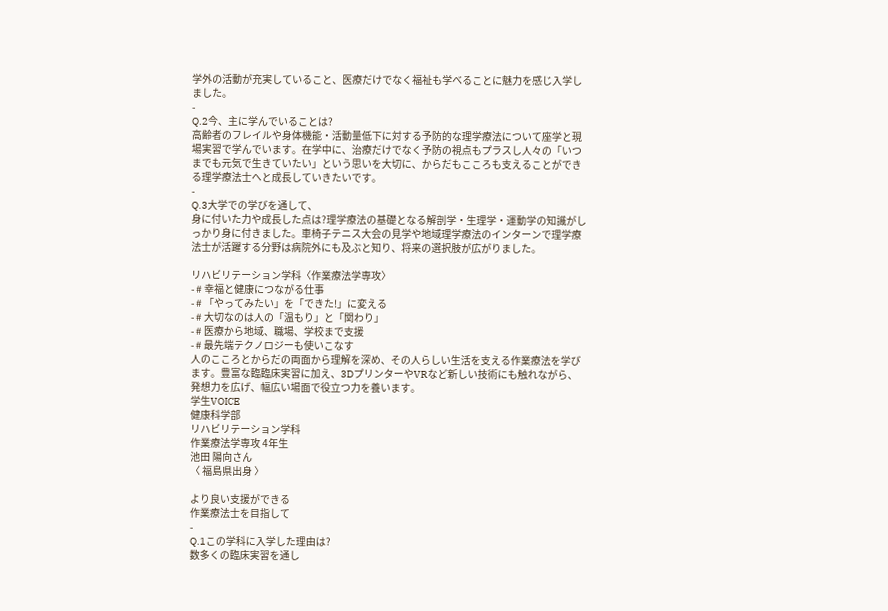学外の活動が充実していること、医療だけでなく福祉も学べることに魅力を感じ入学しました。
-
Q.2今、主に学んでいることは?
高齢者のフレイルや身体機能・活動量低下に対する予防的な理学療法について座学と現場実習で学んでいます。在学中に、治療だけでなく予防の視点もプラスし人々の「いつまでも元気で生きていたい」という思いを大切に、からだもこころも支えることができる理学療法士へと成長していきたいです。
-
Q.3大学での学びを通して、
身に付いた力や成長した点は?理学療法の基礎となる解剖学・生理学・運動学の知識がしっかり身に付きました。車椅子テニス大会の見学や地域理学療法のインターンで理学療法士が活躍する分野は病院外にも及ぶと知り、将来の選択肢が広がりました。

リハビリテーション学科〈作業療法学専攻〉
- # 幸福と健康につながる仕事
- # 「やってみたい」を「できた!」に変える
- # 大切なのは人の「温もり」と「関わり」
- # 医療から地域、職場、学校まで支援
- # 最先端テクノロジーも使いこなす
人のこころとからだの両面から理解を深め、その人らしい生活を支える作業療法を学びます。豊富な臨臨床実習に加え、3DプリンターやVRなど新しい技術にも触れながら、発想力を広げ、幅広い場面で役立つ力を養います。
学生VOICE
健康科学部
リハビリテーション学科
作業療法学専攻 4年生
池田 陽向さん
〈 福島県出身 〉

より良い支援ができる
作業療法士を目指して
-
Q.1この学科に入学した理由は?
数多くの臨床実習を通し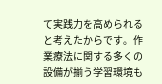て実践力を高められると考えたからです。作業療法に関する多くの設備が揃う学習環境も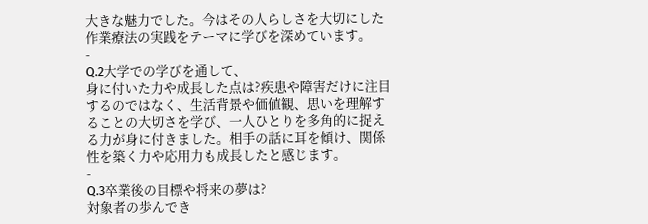大きな魅力でした。今はその人らしさを大切にした作業療法の実践をテーマに学びを深めています。
-
Q.2大学での学びを通して、
身に付いた力や成長した点は?疾患や障害だけに注目するのではなく、生活背景や価値観、思いを理解することの大切さを学び、一人ひとりを多角的に捉える力が身に付きました。相手の話に耳を傾け、関係性を築く力や応用力も成長したと感じます。
-
Q.3卒業後の目標や将来の夢は?
対象者の歩んでき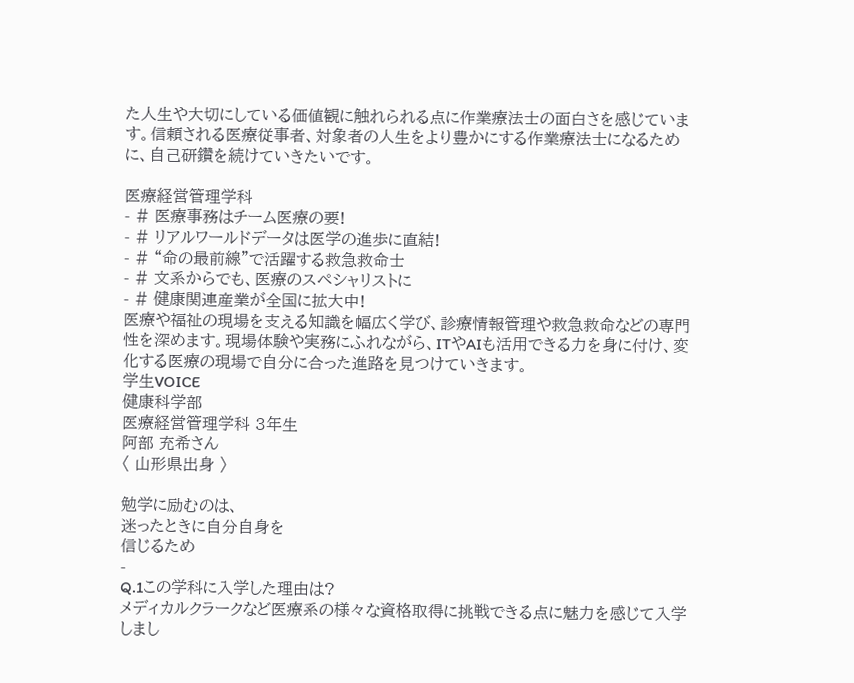た人生や大切にしている価値観に触れられる点に作業療法士の面白さを感じています。信頼される医療従事者、対象者の人生をより豊かにする作業療法士になるために、自己研鑽を続けていきたいです。

医療経営管理学科
- # 医療事務はチーム医療の要!
- # リアルワールドデータは医学の進歩に直結!
- # “命の最前線”で活躍する救急救命士
- # 文系からでも、医療のスペシャリストに
- # 健康関連産業が全国に拡大中!
医療や福祉の現場を支える知識を幅広く学び、診療情報管理や救急救命などの専門性を深めます。現場体験や実務にふれながら、ITやAIも活用できる力を身に付け、変化する医療の現場で自分に合った進路を見つけていきます。
学生VOICE
健康科学部
医療経営管理学科 3年生
阿部 充希さん
〈 山形県出身 〉

勉学に励むのは、
迷ったときに自分自身を
信じるため
-
Q.1この学科に入学した理由は?
メディカルクラークなど医療系の様々な資格取得に挑戦できる点に魅力を感じて入学しまし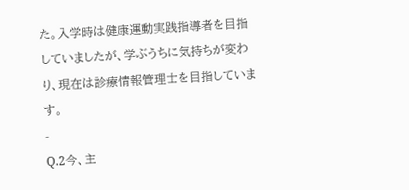た。入学時は健康運動実践指導者を目指していましたが、学ぶうちに気持ちが変わり、現在は診療情報管理士を目指しています。
-
Q.2今、主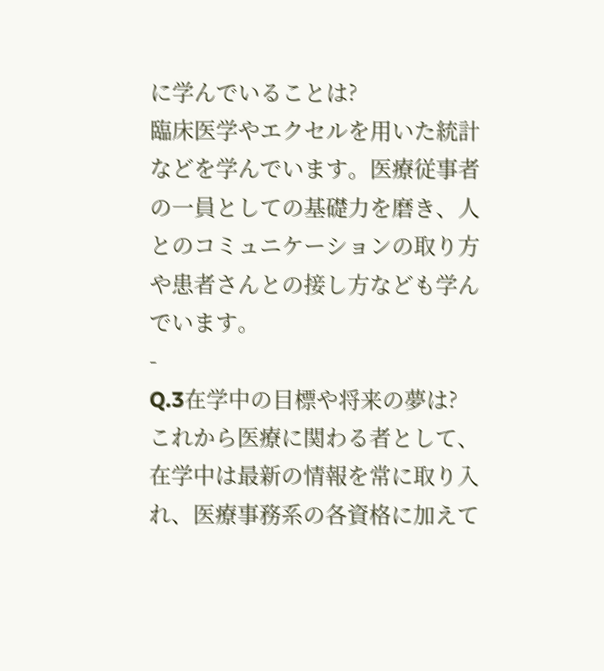に学んでいることは?
臨床医学やエクセルを用いた統計などを学んでいます。医療従事者の一員としての基礎力を磨き、人とのコミュニケーションの取り方や患者さんとの接し方なども学んでいます。
-
Q.3在学中の目標や将来の夢は?
これから医療に関わる者として、在学中は最新の情報を常に取り入れ、医療事務系の各資格に加えて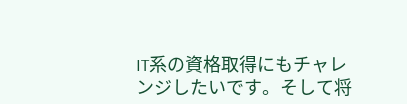IT系の資格取得にもチャレンジしたいです。そして将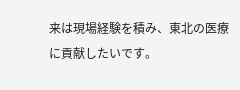来は現場経験を積み、東北の医療に貢献したいです。